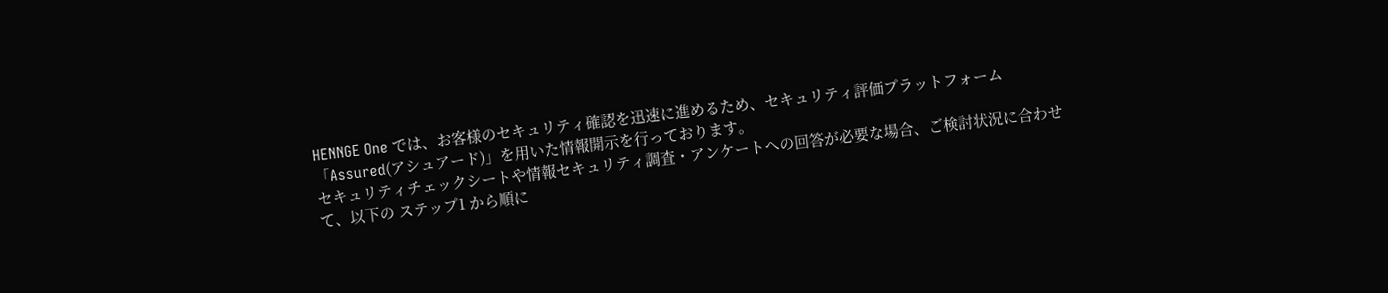HENNGE One では、お客様のセキュリティ確認を迅速に進めるため、セキュリティ評価プラットフォーム「Assured(アシュアード)」を用いた情報開示を行っております。
セキュリティチェックシートや情報セキュリティ調査・アンケートへの回答が必要な場合、ご検討状況に合わせて、以下の ステップ1 から順に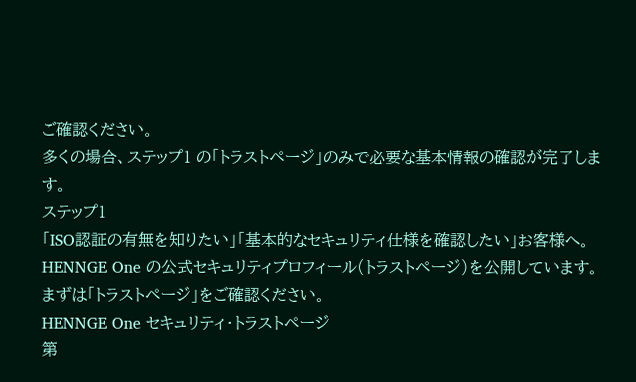ご確認ください。
多くの場合、ステップ1 の「トラストページ」のみで必要な基本情報の確認が完了します。
ステップ1
「ISO認証の有無を知りたい」「基本的なセキュリティ仕様を確認したい」お客様へ。
HENNGE One の公式セキュリティプロフィール(トラストページ)を公開しています。
まずは「トラストページ」をご確認ください。
HENNGE One セキュリティ・トラストページ
第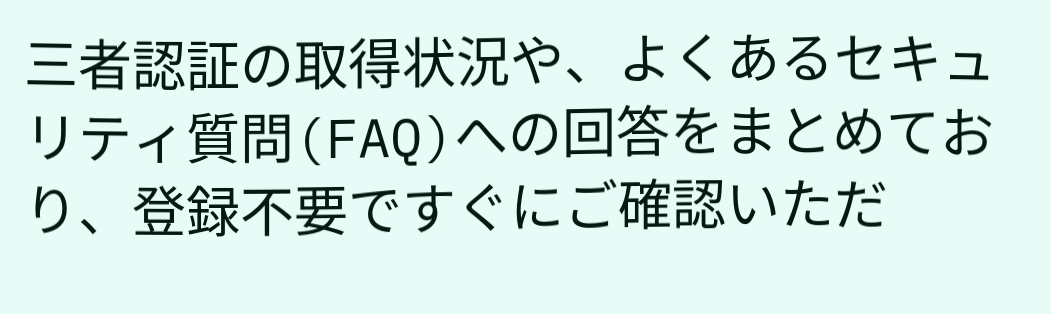三者認証の取得状況や、よくあるセキュリティ質問(FAQ)への回答をまとめており、登録不要ですぐにご確認いただ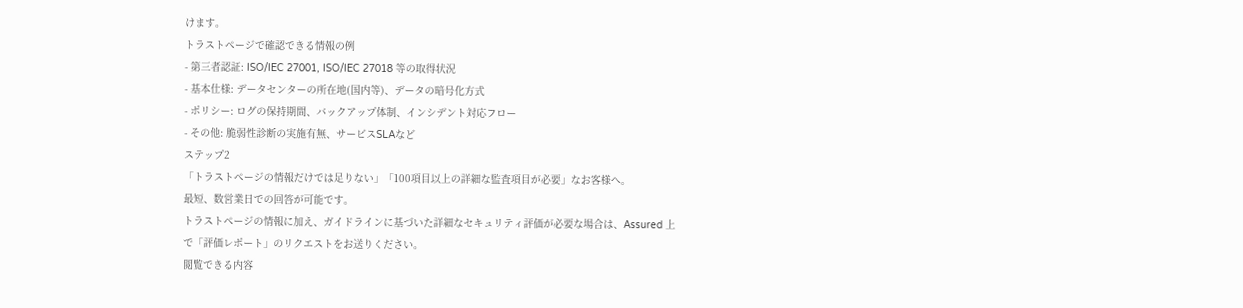けます。
トラストページで確認できる情報の例
- 第三者認証: ISO/IEC 27001, ISO/IEC 27018 等の取得状況
- 基本仕様: データセンターの所在地(国内等)、データの暗号化方式
- ポリシー: ログの保持期間、バックアップ体制、インシデント対応フロー
- その他: 脆弱性診断の実施有無、サービスSLAなど
ステップ2
「トラストページの情報だけでは足りない」「100項目以上の詳細な監査項目が必要」なお客様へ。
最短、数営業日での回答が可能です。
トラストページの情報に加え、ガイドラインに基づいた詳細なセキュリティ評価が必要な場合は、Assured 上で「評価レポート」のリクエストをお送りください。
閲覧できる内容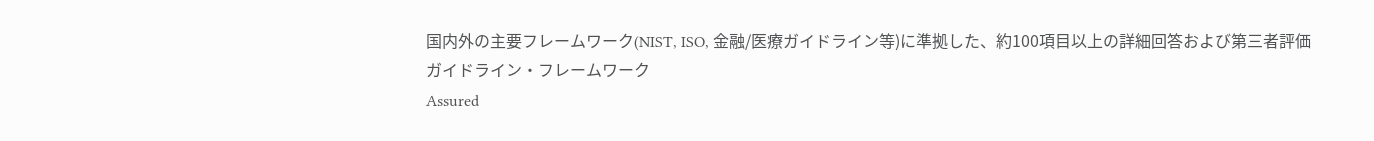国内外の主要フレームワーク(NIST, ISO, 金融/医療ガイドライン等)に準拠した、約100項目以上の詳細回答および第三者評価
ガイドライン・フレームワーク
Assured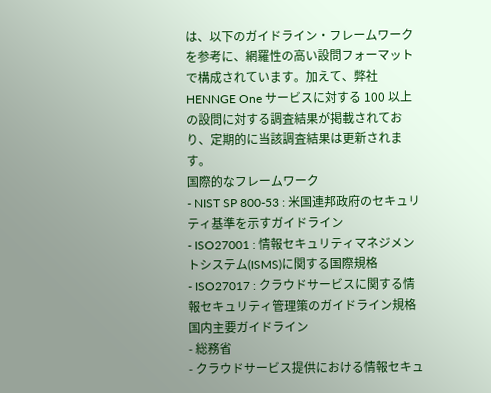は、以下のガイドライン・フレームワークを参考に、網羅性の高い設問フォーマットで構成されています。加えて、弊社 HENNGE One サービスに対する 100 以上の設問に対する調査結果が掲載されており、定期的に当該調査結果は更新されます。
国際的なフレームワーク
- NIST SP 800-53 : 米国連邦政府のセキュリティ基準を示すガイドライン
- ISO27001 : 情報セキュリティマネジメントシステム(ISMS)に関する国際規格
- ISO27017 : クラウドサービスに関する情報セキュリティ管理策のガイドライン規格
国内主要ガイドライン
- 総務省
- クラウドサービス提供における情報セキュ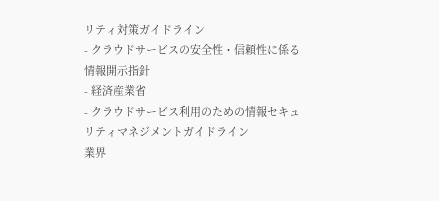リティ対策ガイドライン
- クラウドサービスの安全性・信頼性に係る情報開示指針
- 経済産業省
- クラウドサービス利用のための情報セキュリティマネジメントガイドライン
業界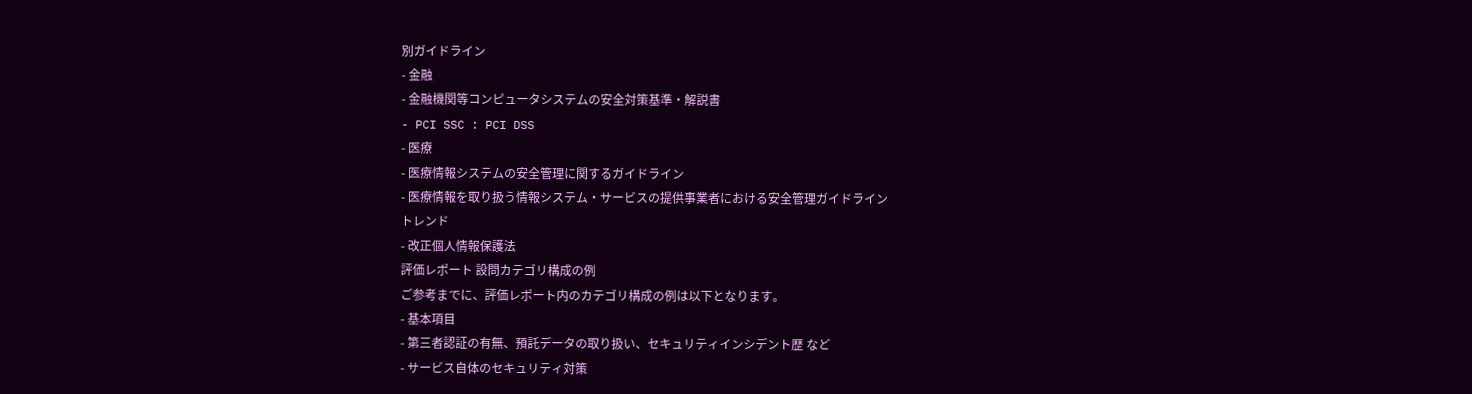別ガイドライン
- 金融
- 金融機関等コンピュータシステムの安全対策基準・解説書
- PCI SSC : PCI DSS
- 医療
- 医療情報システムの安全管理に関するガイドライン
- 医療情報を取り扱う情報システム・サービスの提供事業者における安全管理ガイドライン
トレンド
- 改正個人情報保護法
評価レポート 設問カテゴリ構成の例
ご参考までに、評価レポート内のカテゴリ構成の例は以下となります。
- 基本項目
- 第三者認証の有無、預託データの取り扱い、セキュリティインシデント歴 など
- サービス自体のセキュリティ対策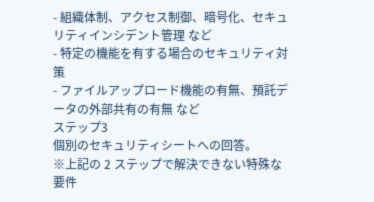- 組織体制、アクセス制御、暗号化、セキュリティインシデント管理 など
- 特定の機能を有する場合のセキュリティ対策
- ファイルアップロード機能の有無、預託データの外部共有の有無 など
ステップ3
個別のセキュリティシートへの回答。
※上記の 2 ステップで解決できない特殊な要件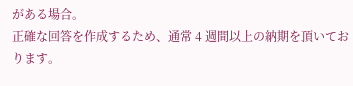がある場合。
正確な回答を作成するため、通常 4 週間以上の納期を頂いております。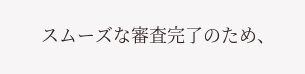スムーズな審査完了のため、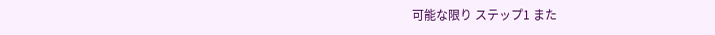可能な限り ステップ1 また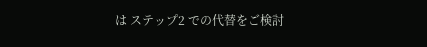は ステップ2 での代替をご検討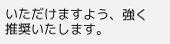いただけますよう、強く推奨いたします。